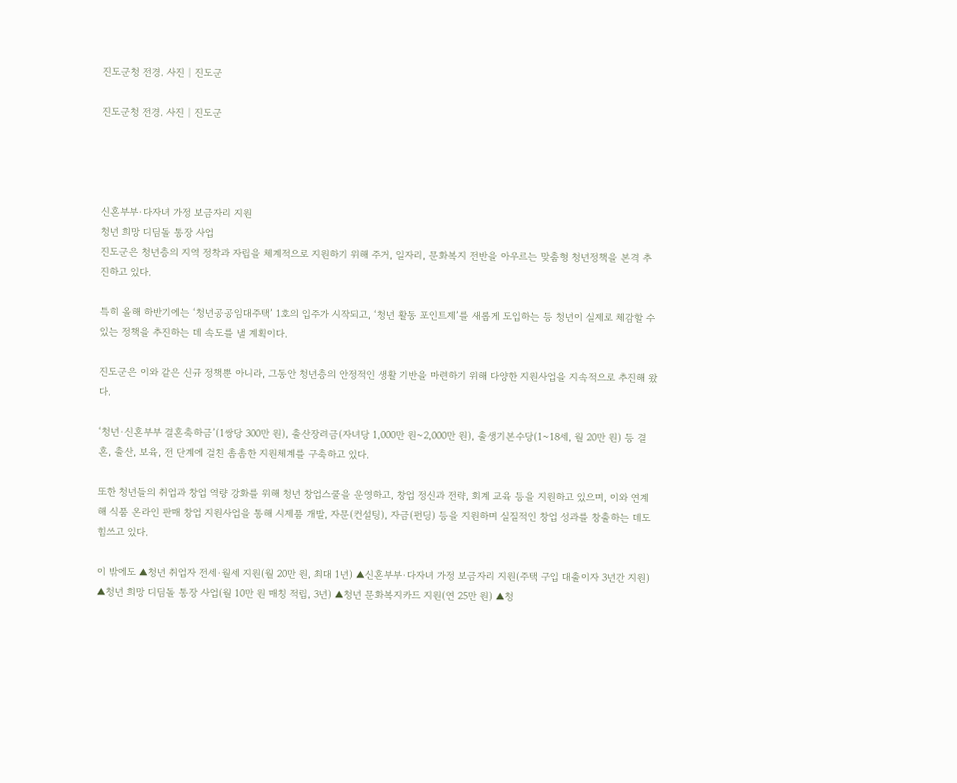진도군청 전경. 사진│진도군

진도군청 전경. 사진│진도군




신혼부부·다자녀 가정 보금자리 지원
청년 희망 디딤돌 통장 사업
진도군은 청년층의 지역 정착과 자립을 체계적으로 지원하기 위해 주거, 일자리, 문화복지 전반을 아우르는 맞춤형 청년정책을 본격 추진하고 있다.

특히 올해 하반기에는 ‘청년공공임대주택’ 1호의 입주가 시작되고, ‘청년 활동 포인트제’를 새롭게 도입하는 등 청년이 실제로 체감할 수 있는 정책을 추진하는 데 속도를 낼 계획이다.

진도군은 이와 같은 신규 정책뿐 아니라, 그동안 청년층의 안정적인 생활 기반을 마련하기 위해 다양한 지원사업을 지속적으로 추진해 왔다.

‘청년·신혼부부 결혼축하금’(1쌍당 300만 원), 출산장려금(자녀당 1,000만 원~2,000만 원), 출생기본수당(1~18세, 월 20만 원) 등 결혼, 출산, 보육, 전 단계에 걸친 촘촘한 지원체계를 구축하고 있다.

또한 청년들의 취업과 창업 역량 강화를 위해 청년 창업스쿨을 운영하고, 창업 정신과 전략, 회계 교육 등을 지원하고 있으며, 이와 연계해 식품 온라인 판매 창업 지원사업을 통해 시제품 개발, 자문(컨설팅), 자금(펀딩) 등을 지원하며 실질적인 창업 성과를 창출하는 데도 힘쓰고 있다.

이 밖에도 ▲청년 취업자 전세·월세 지원(월 20만 원, 최대 1년) ▲신혼부부·다자녀 가정 보금자리 지원(주택 구입 대출이자 3년간 지원) ▲청년 희망 디딤돌 통장 사업(월 10만 원 매칭 적립, 3년) ▲청년 문화복지카드 지원(연 25만 원) ▲청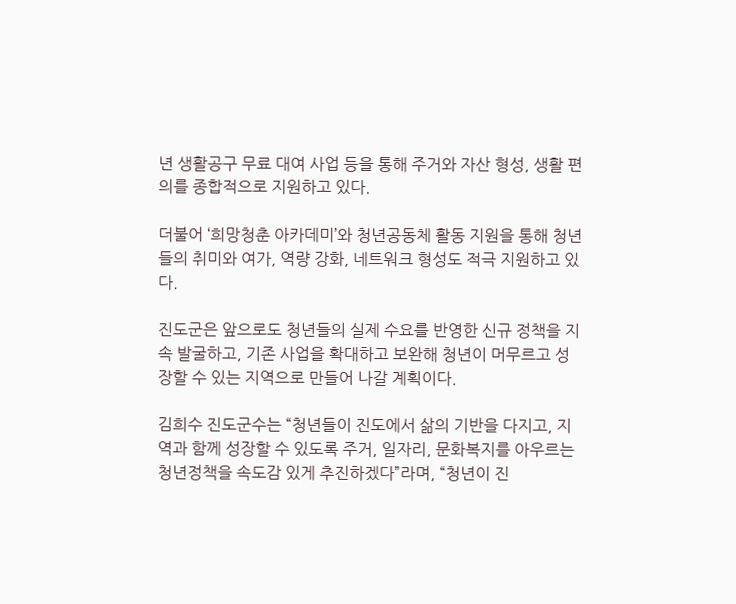년 생활공구 무료 대여 사업 등을 통해 주거와 자산 형성, 생활 편의를 종합적으로 지원하고 있다.

더불어 ‘희망청춘 아카데미’와 청년공동체 활동 지원을 통해 청년들의 취미와 여가, 역량 강화, 네트워크 형성도 적극 지원하고 있다.

진도군은 앞으로도 청년들의 실제 수요를 반영한 신규 정책을 지속 발굴하고, 기존 사업을 확대하고 보완해 청년이 머무르고 성장할 수 있는 지역으로 만들어 나갈 계획이다.

김희수 진도군수는 “청년들이 진도에서 삶의 기반을 다지고, 지역과 함께 성장할 수 있도록 주거, 일자리, 문화복지를 아우르는 청년정책을 속도감 있게 추진하겠다”라며, “청년이 진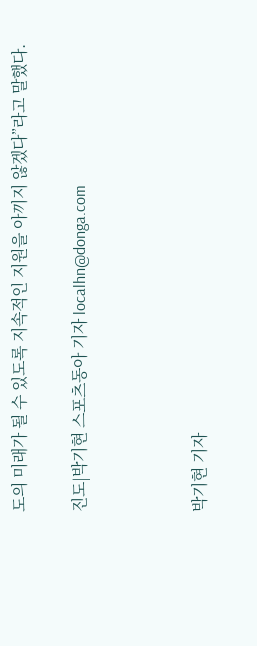도의 미래가 될 수 있도록 지속적인 지원을 아끼지 않겠다”라고 말했다.

진도|박기현 스포츠동아 기자 localhn@donga.com



박기현 기자